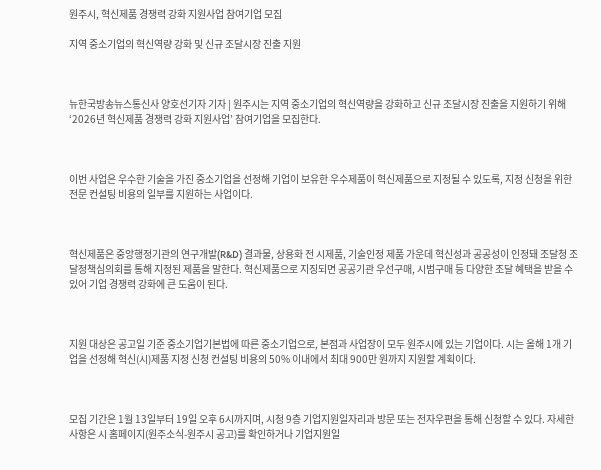원주시, 혁신제품 경쟁력 강화 지원사업 참여기업 모집

지역 중소기업의 혁신역량 강화 및 신규 조달시장 진출 지원



뉴한국방송뉴스통신사 양호선기자 기자 | 원주시는 지역 중소기업의 혁신역량을 강화하고 신규 조달시장 진출을 지원하기 위해 ‘2026년 혁신제품 경쟁력 강화 지원사업’ 참여기업을 모집한다.



이번 사업은 우수한 기술을 가진 중소기업을 선정해 기업이 보유한 우수제품이 혁신제품으로 지정될 수 있도록, 지정 신청을 위한 전문 컨설팅 비용의 일부를 지원하는 사업이다.



혁신제품은 중앙행정기관의 연구개발(R&D) 결과물, 상용화 전 시제품, 기술인정 제품 가운데 혁신성과 공공성이 인정돼 조달청 조달정책심의회를 통해 지정된 제품을 말한다. 혁신제품으로 지징되면 공공기관 우선구매, 시범구매 등 다양한 조달 혜택을 받을 수 있어 기업 경쟁력 강화에 큰 도움이 된다.



지원 대상은 공고일 기준 중소기업기본법에 따른 중소기업으로, 본점과 사업장이 모두 원주시에 있는 기업이다. 시는 올해 1개 기업을 선정해 혁신(시)제품 지정 신청 컨설팅 비용의 50% 이내에서 최대 900만 원까지 지원할 계획이다.



모집 기간은 1월 13일부터 19일 오후 6시까지며, 시청 9층 기업지원일자리과 방문 또는 전자우편을 통해 신청할 수 있다. 자세한 사항은 시 홈페이지(원주소식-원주시 공고)를 확인하거나 기업지원일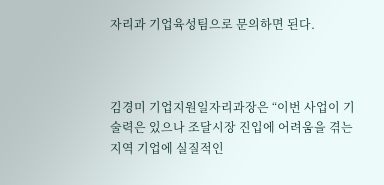자리과 기업육성팀으로 문의하면 된다.



김경미 기업지원일자리과장은 “이번 사업이 기술력은 있으나 조달시장 진입에 어려움을 겪는 지역 기업에 실질적인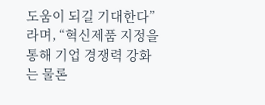도움이 되길 기대한다”라며, “혁신제품 지정을 통해 기업 경쟁력 강화는 물론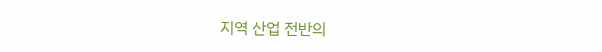지역 산업 전반의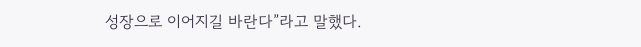성장으로 이어지길 바란다”라고 말했다.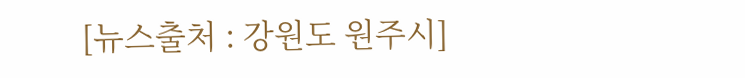[뉴스출처 : 강원도 원주시]